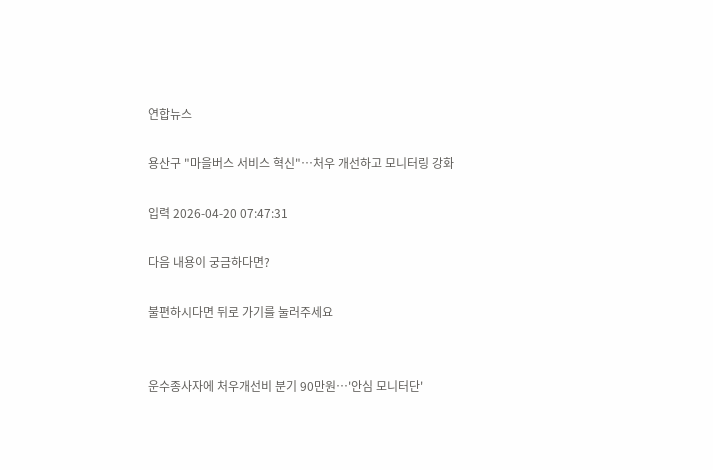연합뉴스

용산구 "마을버스 서비스 혁신"…처우 개선하고 모니터링 강화

입력 2026-04-20 07:47:31

다음 내용이 궁금하다면?

불편하시다면 뒤로 가기를 눌러주세요


운수종사자에 처우개선비 분기 90만원…'안심 모니터단'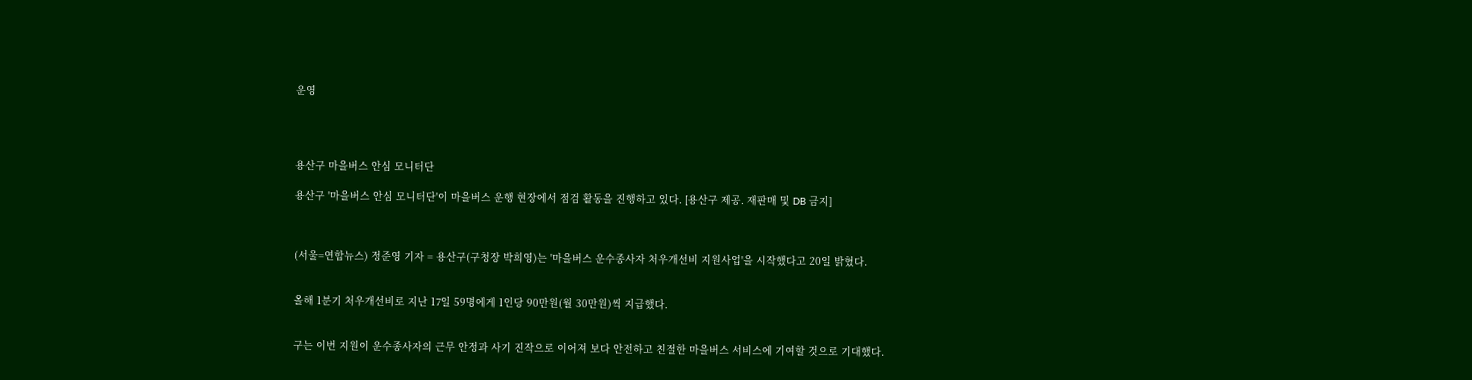운영




용산구 마을버스 안심 모니터단

용산구 '마을버스 안심 모니터단'이 마을버스 운행 현장에서 점검 활동을 진행하고 있다. [용산구 제공. 재판매 및 DB 금지]



(서울=연합뉴스) 정준영 기자 = 용산구(구청장 박희영)는 '마을버스 운수종사자 처우개선비 지원사업'을 시작했다고 20일 밝혔다.


올해 1분기 처우개선비로 지난 17일 59명에게 1인당 90만원(월 30만원)씩 지급했다.


구는 이번 지원이 운수종사자의 근무 안정과 사기 진작으로 이어져 보다 안전하고 친절한 마을버스 서비스에 기여할 것으로 기대했다.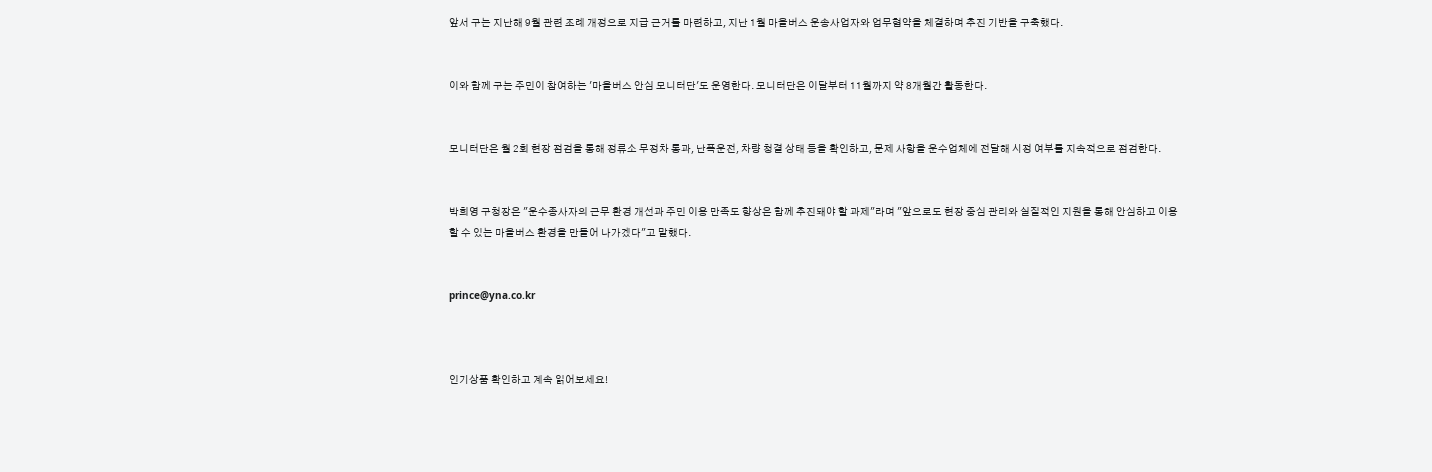앞서 구는 지난해 9월 관련 조례 개정으로 지급 근거를 마련하고, 지난 1월 마을버스 운송사업자와 업무협약을 체결하며 추진 기반을 구축했다.


이와 함께 구는 주민이 참여하는 '마을버스 안심 모니터단'도 운영한다. 모니터단은 이달부터 11월까지 약 8개월간 활동한다.


모니터단은 월 2회 현장 점검을 통해 정류소 무정차 통과, 난폭운전, 차량 청결 상태 등을 확인하고, 문제 사항을 운수업체에 전달해 시정 여부를 지속적으로 점검한다.


박희영 구청장은 "운수종사자의 근무 환경 개선과 주민 이용 만족도 향상은 함께 추진돼야 할 과제"라며 "앞으로도 현장 중심 관리와 실질적인 지원을 통해 안심하고 이용할 수 있는 마을버스 환경을 만들어 나가겠다"고 말했다.


prince@yna.co.kr



인기상품 확인하고 계속 읽어보세요!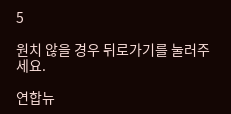5

원치 않을 경우 뒤로가기를 눌러주세요.

연합뉴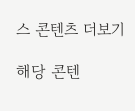스 콘텐츠 더보기

해당 콘텐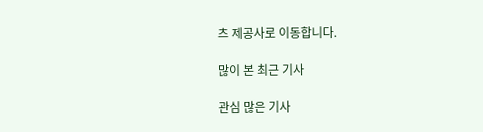츠 제공사로 이동합니다.

많이 본 최근 기사

관심 많은 기사